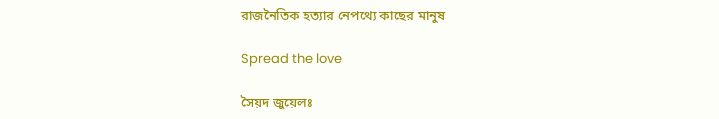রাজনৈতিক হত্যার নেপথ্যে কাছের মানুষ

Spread the love

সৈয়দ জুয়েলঃ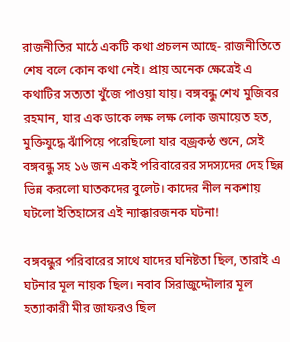রাজনীতির মাঠে একটি কথা প্রচলন আছে- রাজনীতিতে শেষ বলে কোন কথা নেই। প্রায় অনেক ক্ষেত্রেই এ কথাটির সত্যতা খুঁজে পাওয়া যায়। বঙ্গবন্ধু শেখ মুজিবর রহমান, যার এক ডাকে লক্ষ লক্ষ লোক জমায়েত হত, মুক্তিযুদ্ধে ঝাঁপিয়ে পরেছিলো যার বজ্রকন্ঠ শুনে, সেই বঙ্গবন্ধু সহ ১৬ জন একই পরিবারেরর সদস্যদের দেহ ছিন্ন ভিন্ন করলো ঘাতকদের বুলেট। কাদের নীল নকশায় ঘটলো ইতিহাসের এই ন্যাক্কারজনক ঘটনা!

বঙ্গবন্ধুর পরিবারের সাথে যাদের ঘনিষ্টতা ছিল, তারাই এ ঘটনার মূল নায়ক ছিল। নবাব সিরাজুদ্দৌলার মূল হত্যাকারী মীর জাফরও ছিল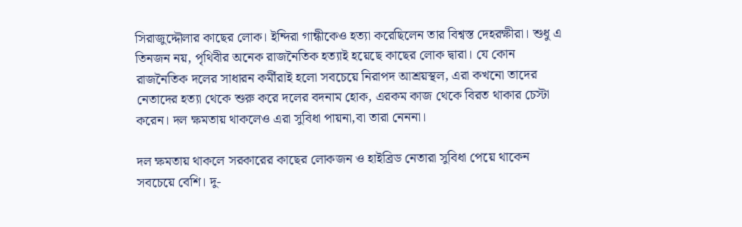সিরাজুদ্দৌলার কাছের লোক। ইন্দিরা গান্ধীকেও হত্যা করেছিলেন তার বিশ্বস্ত দেহরক্ষীরা। শুধু এ তিনজন নয়, পৃথিবীর অনেক রাজনৈতিক হত্যাই হয়েছে কাছের লোক দ্বারা। যে কোন রাজনৈতিক দলের সাধারন কর্মীরাই হলো সবচেয়ে নিরাপদ আশ্রয়স্থল, এরা কখনো তাদের নেতাদের হত্যা থেকে শুরু করে দলের বদনাম হোক, এরকম কাজ থেকে বিরত থাকার চেস্টা করেন। দল ক্ষমতায় থাকলেও এরা সুবিধা পায়না,বা তারা নেননা।

দল ক্ষমতায় থাকলে সরকারের কাছের লোকজন ও হাইব্রিড নেতারা সুবিধা পেয়ে থাকেন সবচেয়ে বেশি। দু-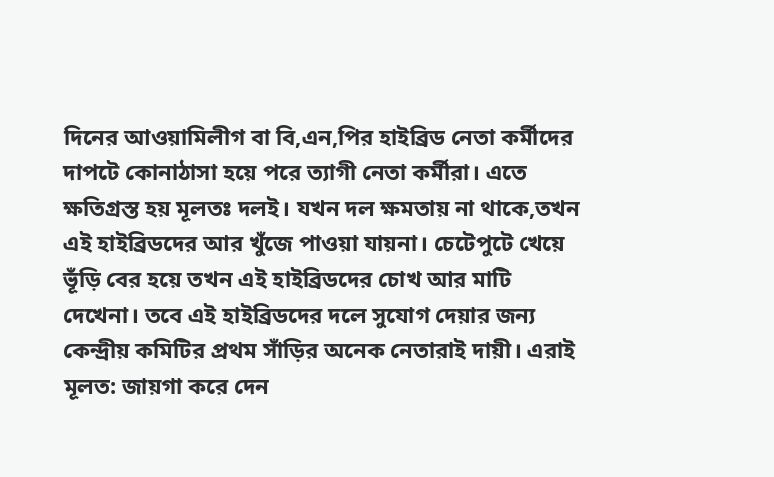দিনের আওয়ামিলীগ বা বি,এন,পির হাইব্রিড নেতা কর্মীদের দাপটে কোনাঠাসা হয়ে পরে ত্যাগী নেতা কর্মীরা। এতে ক্ষতিগ্রস্ত হয় মূলতঃ দলই। যখন দল ক্ষমতায় না থাকে,তখন এই হাইব্রিডদের আর খুঁজে পাওয়া যায়না। চেটেপুটে খেয়ে ভূঁড়ি বের হয়ে তখন এই হাইব্রিডদের চোখ আর মাটি দেখেনা। তবে এই হাইব্রিডদের দলে সুযোগ দেয়ার জন্য কেন্দ্রীয় কমিটির প্রথম সাঁড়ির অনেক নেতারাই দায়ী। এরাই মূলত: জায়গা করে দেন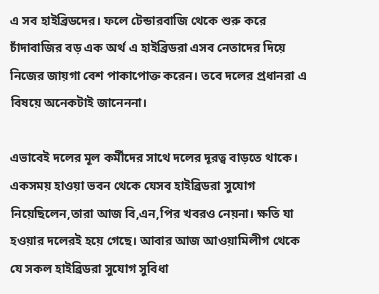এ সব হাইব্রিডদের। ফলে টেন্ডারবাজি থেকে শুরু করে চাঁদাবাজির বড় এক অর্থ এ হাইব্রিডরা এসব নেতাদের দিয়ে নিজের জায়গা বেশ পাকাপোক্ত করেন। তবে দলের প্রধানরা এ বিষয়ে অনেকটাই জানেননা।

এভাবেই দলের মূল কর্মীদের সাথে দলের দূরত্ব বাড়তে থাকে। একসময় হাওয়া ভবন থেকে যেসব হাইব্রিডরা সুযোগ নিয়েছিলেন,তারা আজ বি,এন,পির খবরও নেয়না। ক্ষতি যা হওয়ার দলেরই হয়ে গেছে। আবার আজ আওয়ামিলীগ থেকে যে সকল হাইব্রিডরা সুযোগ সুবিধা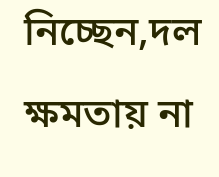নিচ্ছেন,দল ক্ষমতায় না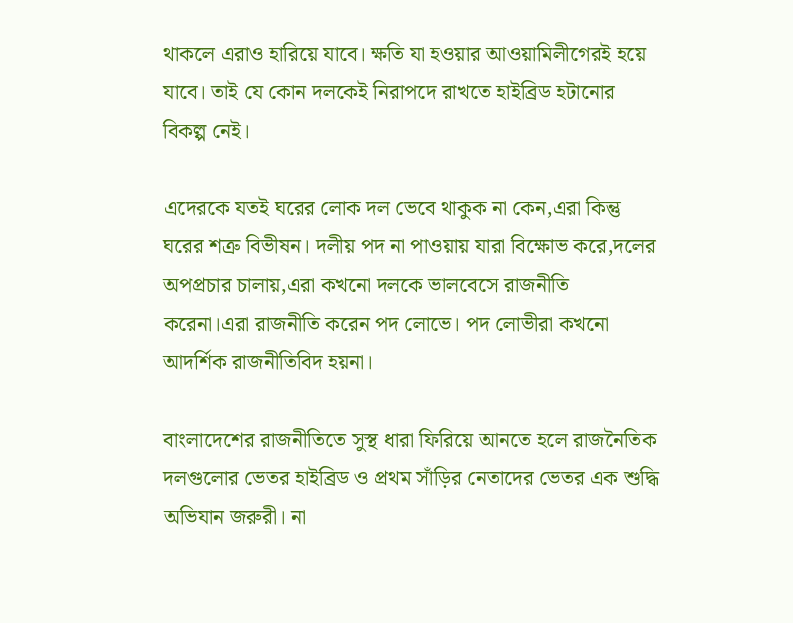থাকলে এরাও হারিয়ে যাবে। ক্ষতি যা হওয়ার আওয়ামিলীগেরই হয়ে যাবে। তাই যে কোন দলকেই নিরাপদে রাখতে হাইব্রিড হটানোর বিকল্প নেই।

এদেরকে যতই ঘরের লোক দল ভেবে থাকুক না কেন,এরা কিন্তু ঘরের শত্রু বিভীষন। দলীয় পদ না পাওয়ায় যারা বিক্ষোভ করে,দলের অপপ্রচার চালায়,এরা কখনো দলকে ভালবেসে রাজনীতি করেনা।এরা রাজনীতি করেন পদ লোভে। পদ লোভীরা কখনো আদর্শিক রাজনীতিবিদ হয়না।

বাংলাদেশের রাজনীতিতে সুস্থ ধারা ফিরিয়ে আনতে হলে রাজনৈতিক দলগুলোর ভেতর হাইব্রিড ও প্রথম সাঁড়ির নেতাদের ভেতর এক শুদ্ধি অভিযান জরুরী। না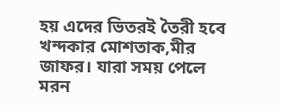হয় এদের ভিতরই তৈরী হবে খন্দকার মোশতাক,মীর জাফর। যারা সময় পেলে মরন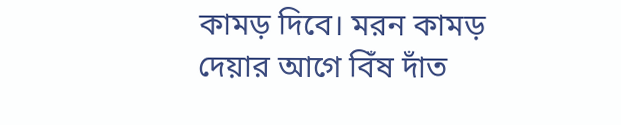কামড় দিবে। মরন কামড় দেয়ার আগে বিঁষ দাঁত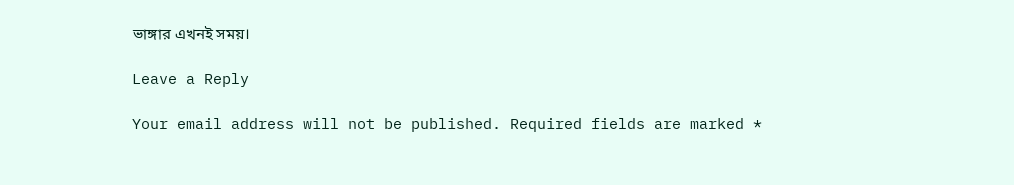ভাঙ্গার এখনই সময়।

Leave a Reply

Your email address will not be published. Required fields are marked *